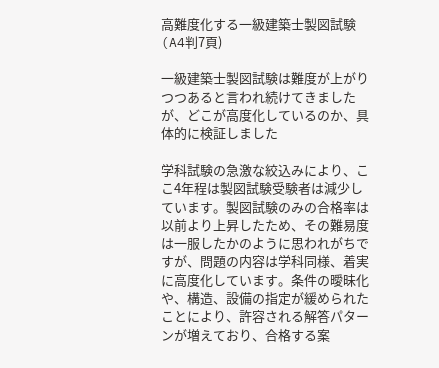高難度化する一級建築士製図試験(A4判7頁)

一級建築士製図試験は難度が上がりつつあると言われ続けてきましたが、どこが高度化しているのか、具体的に検証しました

学科試験の急激な絞込みにより、ここ4年程は製図試験受験者は減少しています。製図試験のみの合格率は以前より上昇したため、その難易度は一服したかのように思われがちですが、問題の内容は学科同様、着実に高度化しています。条件の曖昧化や、構造、設備の指定が緩められたことにより、許容される解答パターンが増えており、合格する案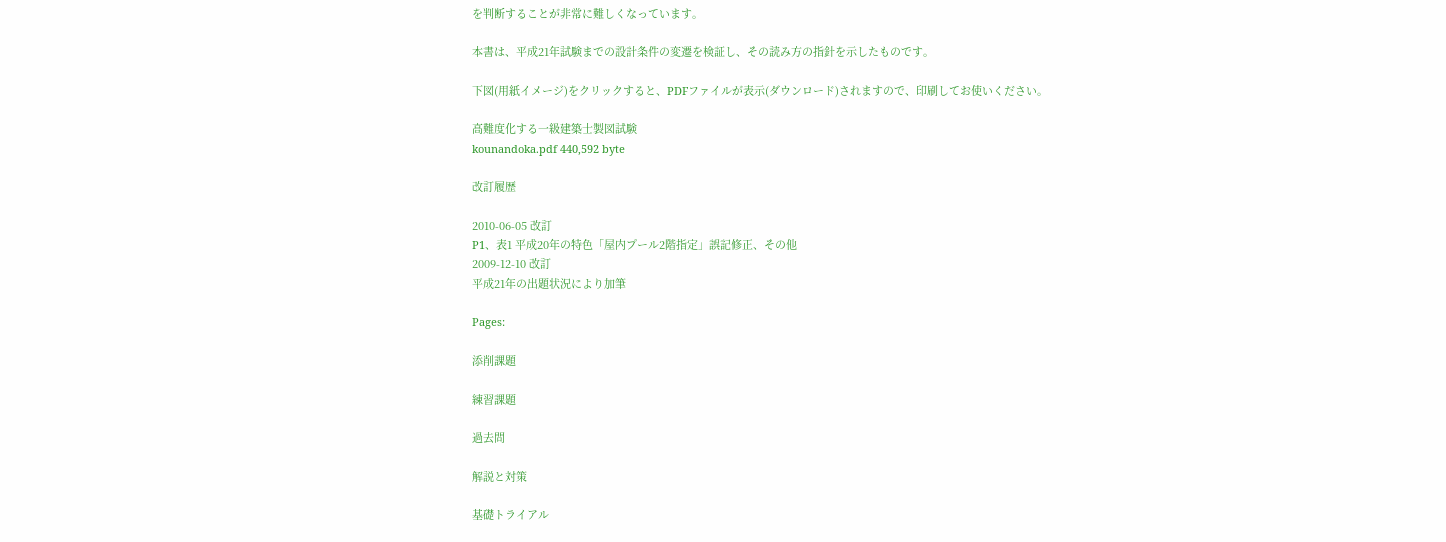を判断することが非常に難しくなっています。

本書は、平成21年試験までの設計条件の変遷を検証し、その読み方の指針を示したものです。

下図(用紙イメージ)をクリックすると、PDFファイルが表示(ダウンロード)されますので、印刷してお使いください。

高難度化する一級建築士製図試験
kounandoka.pdf 440,592 byte

改訂履歴

2010-06-05 改訂
P1、表1 平成20年の特色「屋内プール2階指定」誤記修正、その他
2009-12-10 改訂
平成21年の出題状況により加筆

Pages:

添削課題

練習課題

過去問

解説と対策

基礎トライアル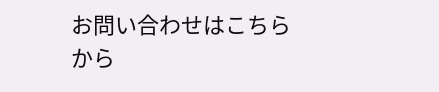お問い合わせはこちらから